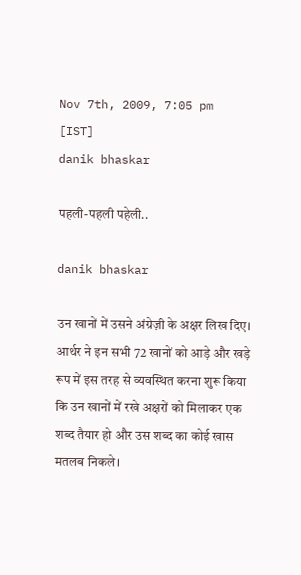Nov 7th, 2009, 7:05 pm [IST]
danik bhaskar

पहली-पहली पहेली..

danik bhaskar

उन खानों में उसने अंग्रेज़ी के अक्षर लिख दिए। आर्थर ने इन सभी 72 खानों को आड़े और खड़े रूप में इस तरह से व्यवस्थित करना शुरू किया कि उन खानों में रखे अक्षरों को मिलाकर एक शब्द तैयार हो और उस शब्द का कोई खास मतलब निकले।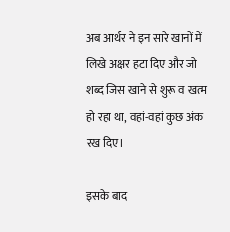अब आर्थर ने इन सारे खानों में लिखे अक्षर हटा दिए और जो शब्द जिस खाने से शुरू व खत्म हो रहा था, वहां-वहां कुछ अंक रख दिए।

इसके बाद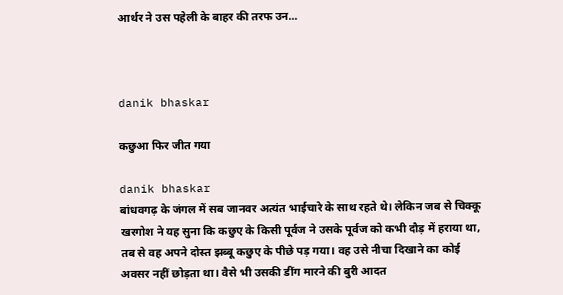आर्थर ने उस पहेली के बाहर की तरफ उन...



danik bhaskar

कछुआ फिर जीत गया

danik bhaskar
बांधवगढ़ के जंगल में सब जानवर अत्यंत भाईचारे के साथ रहते थे। लेकिन जब से चिक्कू खरगोश ने यह सुना कि कछुए के किसी पूर्वज ने उसके पूर्वज को कभी दौड़ में हराया था, तब से वह अपने दोस्त झब्बू कछुए के पीछे पड़ गया। वह उसे नीचा दिखाने का कोई अवसर नहीं छोड़ता था। वैसे भी उसकी डींग मारने की बुरी आदत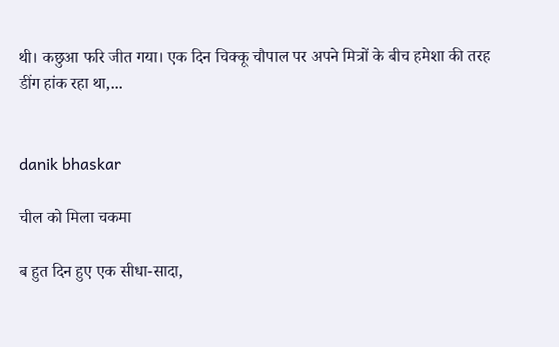थी। कछुआ फरि जीत गया। एक दिन चिक्कू चौपाल पर अपने मित्रों के बीच हमेशा की तरह डींग हांक रहा था,...


danik bhaskar

चील को मिला चकमा

ब हुत दिन हुए एक सीधा-सादा,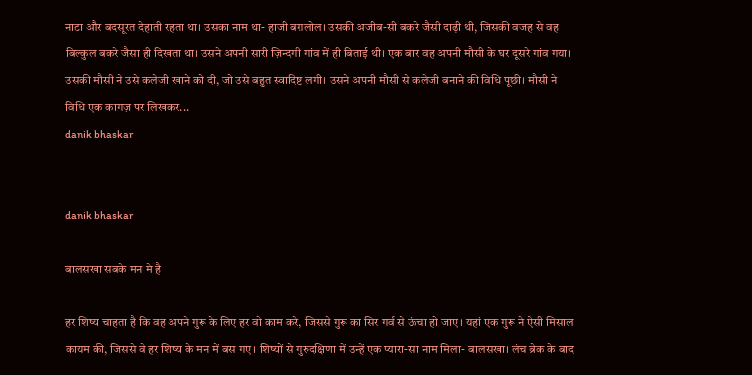नाटा और बदसूरत देहाती रहता था। उसका नाम था- हाजी बग़लोल। उसकी अजीब-सी बकरे जैसी दाढ़ी थी, जिसकी वजह से वह बिल्कुल बकरे जैसा ही दिखता था। उसने अपनी सारी ज़िन्दगी गांव में ही बिताई थी। एक बार वह अपनी मौसी के घर दूसरे गांव गया। उसकी मौसी ने उसे कलेजी खाने को दी, जो उसे बहुत स्वादिष्ट लगी। उसने अपनी मौसी से कलेजी बनाने की विधि पूछी। मौसी ने विधि एक कागज़ पर लिखकर...
danik bhaskar


danik bhaskar

बालसखा सबके मन मे है

हर शिष्य चाहता है कि वह अपने गुरू के लिए हर वो काम करे, जिससे गुरू का सिर गर्व से ऊंचा हो जाए। यहां एक गुरू ने ऐसी मिसाल कायम की, जिससे वे हर शिष्य के मन में बस गए। शिष्यों से गुरुदक्षिणा में उन्हें एक प्यारा-सा नाम मिला- बालसखा। लंच ब्रेक के बाद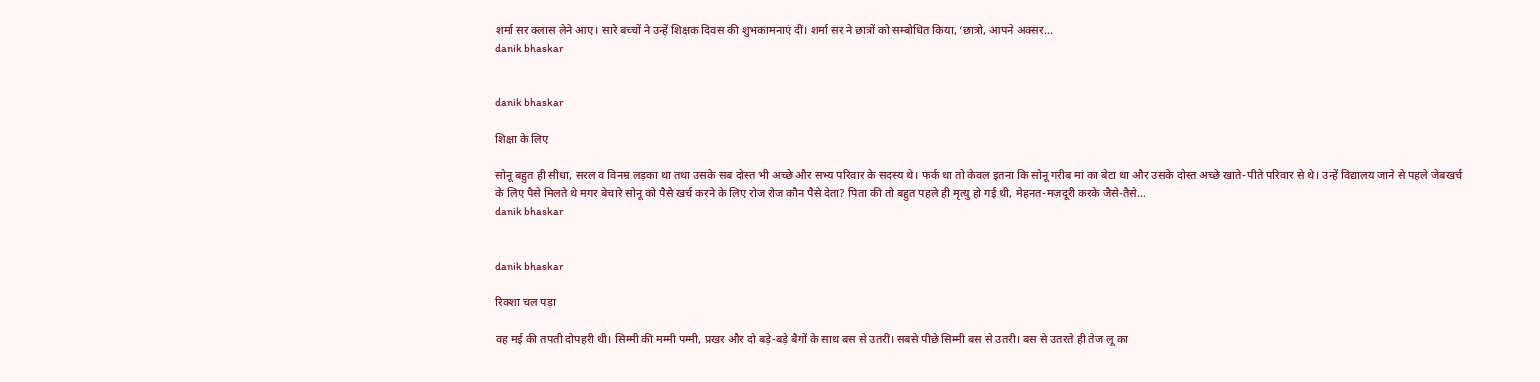शर्मा सर क्लास लेने आए। सारे बच्चों ने उन्हें शिक्षक दिवस की शुभकामनाएं दीं। शर्मा सर ने छात्रों को सम्बोधित किया, ‘छात्रो, आपने अक्सर...
danik bhaskar


danik bhaskar

शिक्षा के लिए

सोनू बहुत ही सीधा, सरल व विनम्र लड़का था तथा उसके सब दोस्त भी अच्छे और सभ्य परिवार के सदस्य थे। फर्क था तो केवल इतना कि सोनू गरीब मां का बेटा था और उसके दोस्त अच्छे खाते-पीते परिवार से थे। उन्हें विद्यालय जाने से पहले जेबखर्च के लिए पैसे मिलते थे मगर बेचारे सोनू को पैसे खर्च करने के लिए रोज रोज कौन पैसे देता? पिता की तो बहुत पहले ही मृत्यु हो गई थी, मेहनत-मज़दूरी करके जैसे-तैसे...
danik bhaskar


danik bhaskar

रिक्शा चल पड़ा

वह मई की तपती दोपहरी थी। सिम्मी की मम्मी पम्मी, प्रखर और दो बड़े-बड़े बैगों के साथ बस से उतरीं। सबसे पीछे सिम्मी बस से उतरी। बस से उतरते ही तेज लू का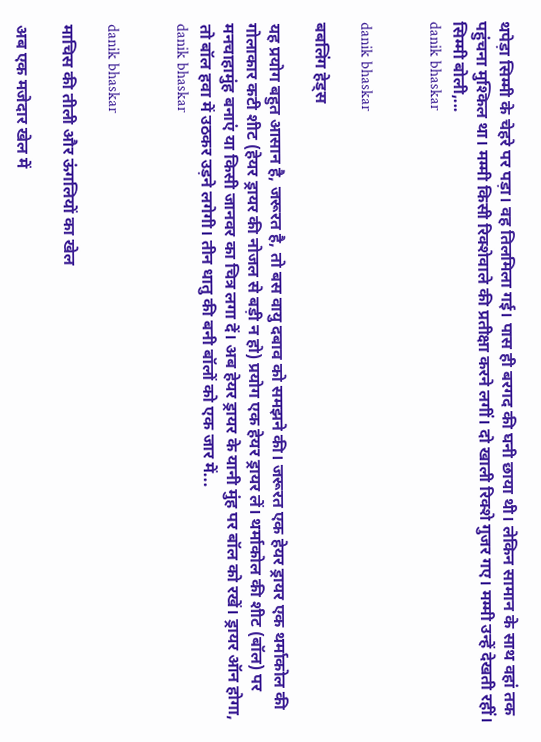थपेड़ा सिम्मी के चेहरे पर पड़ा। वह तिलमिला गई। पास ही बरगद की घनी छाया थी। लेकिन सामान के साथ वहां तक पहुंचना मुश्किल था। मम्मी किसी रिक्शेवाले की प्रतीक्षा करने लगीं। दो खाली रिक्शे गुजर गए। मम्मी उन्हें देखती रहीं। सिम्मी बोली,...
danik bhaskar


danik bhaskar

बबलिंग हेड्स

यह प्रयोग बहुत आसान है, जरूरत है, तो बस वायु दबाव को समझने की। जरूरत एक हेयर ड्रायर एक थर्माकोल की गोलाकार कटी शीट (हेयर ड्रायर की नोजल से बड़ी न हो) प्रयोग एक हेयर ड्रायर लें। थर्माकोल की शीट (बॉल) पर मनचाहामुंह बनाएं या किसी जानवर का चित्र लगा दें। अब हेयर ड्रायर के यानी मुंह पर बॉल को रखें। ड्रायर ऑन होगा, तो बॉल हवा में उठकर उड़ने लगेगी। तीन धातु की बनी बॉलों को एक जार में...
danik bhaskar


danik bhaskar

माचिस की तीली और ऊंगलियों का खेल

अब एक मजेदार खेल में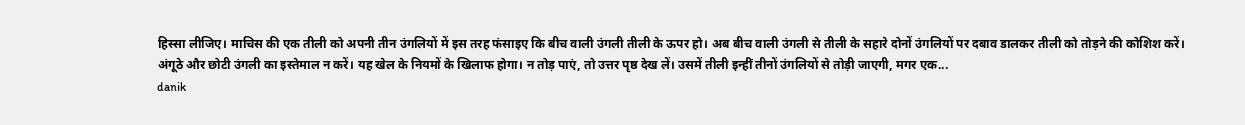हिस्सा लीजिए। माचिस की एक तीली को अपनी तीन उंगलियों में इस तरह फंसाइए कि बीच वाली उंगली तीली के ऊपर हो। अब बीच वाली उंगली से तीली के सहारे दोनों उंगलियों पर दबाव डालकर तीली को तोड़ने की कोशिश करें। अंगूठे और छोटी उंगली का इस्तेमाल न करें। यह खेल के नियमों के खिलाफ होगा। न तोड़ पाएं, तो उत्तर पृष्ठ देख लें। उसमें तीली इन्हीं तीनों उंगलियों से तोड़ी जाएगी, मगर एक...
danik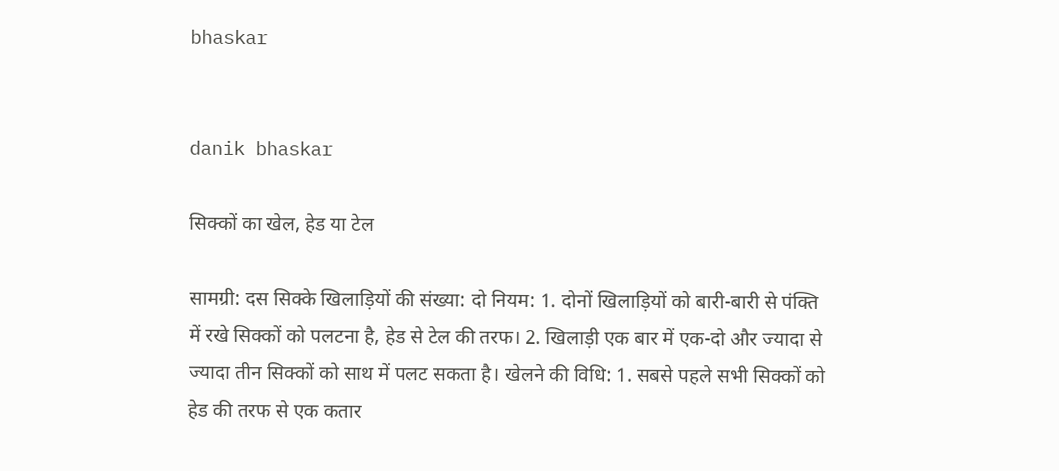bhaskar


danik bhaskar

सिक्कों का खेल, हेड या टेल

सामग्री: दस सिक्के खिलाड़ियों की संख्या: दो नियम: 1. दोनों खिलाड़ियों को बारी-बारी से पंक्ति में रखे सिक्कों को पलटना है, हेड से टेल की तरफ। 2. खिलाड़ी एक बार में एक-दो और ज्यादा से ज्यादा तीन सिक्कों को साथ में पलट सकता है। खेलने की विधि: 1. सबसे पहले सभी सिक्कों को हेड की तरफ से एक कतार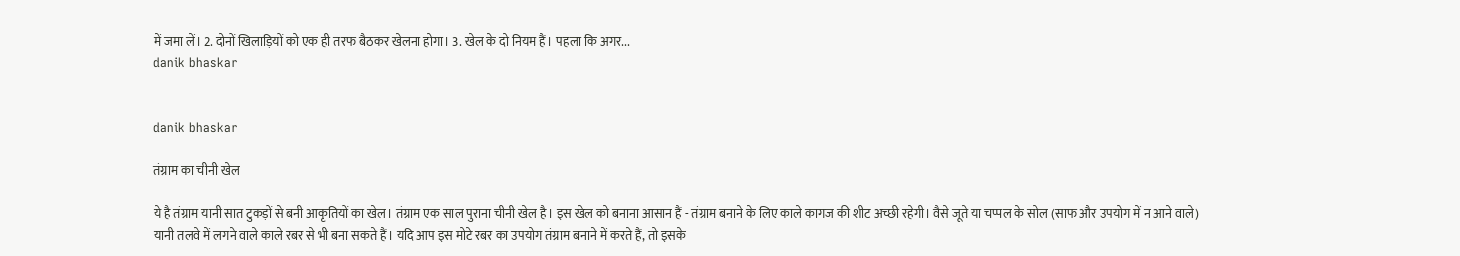में जमा लें। 2. दोनों खिलाड़ियों को एक ही तरफ बैठकर खेलना होगा। 3. खेल के दो नियम हैं। पहला कि अगर...
danik bhaskar


danik bhaskar

तंग्राम का चीनी खेल

ये है तंग्राम यानी सात टुकड़ों से बनी आकृतियों का खेल। तंग्राम एक साल पुराना चीनी खेल है। इस खेल को बनाना आसान हैं - तंग्राम बनाने के लिए काले कागज की शीट अच्छी रहेगी। वैसे जूते या चप्पल के सोल (साफ और उपयोग में न आने वाले) यानी तलवे में लगने वाले काले रबर से भी बना सकते हैं। यदि आप इस मोटे रबर का उपयोग तंग्राम बनाने में करते हैं, तो इसके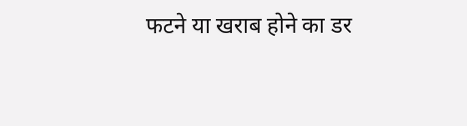फटने या खराब होने का डर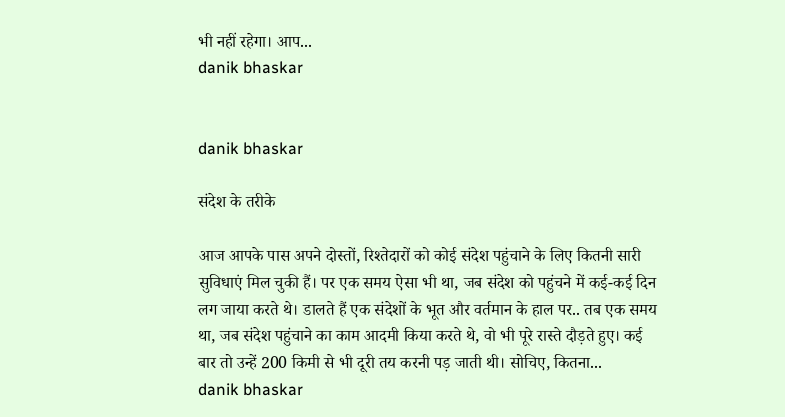भी नहीं रहेगा। आप...
danik bhaskar


danik bhaskar

संदेश के तरीके

आज आपके पास अपने दोस्तों, रिश्तेदारों को कोई संदेश पहुंचाने के लिए कितनी सारी सुविधाएं मिल चुकी हैं। पर एक समय ऐसा भी था, जब संदेश को पहुंचने में कई-कई दिन लग जाया करते थे। डालते हैं एक संदेशों के भूत और वर्तमान के हाल पर.. तब एक समय था, जब संदेश पहुंचाने का काम आदमी किया करते थे, वो भी पूरे रास्ते दौड़ते हुए। कई बार तो उन्हें 200 किमी से भी दूरी तय करनी पड़ जाती थी। सोचिए, कितना...
danik bhaskar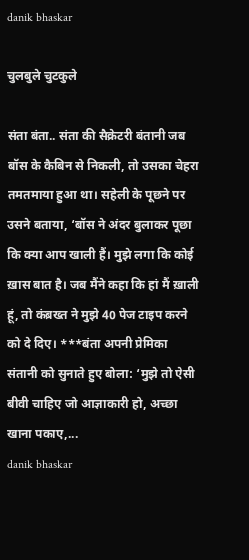danik bhaskar

चुलबुले चुटकुले

संता बंता.. संता की सैक्रेटरी बंतानी जब बॉस के कैबिन से निकली, तो उसका चेहरा तमतमाया हुआ था। सहेली के पूछने पर उसने बताया, ‘बॉस ने अंदर बुलाकर पूछा कि क्या आप खाली हैं। मुझे लगा कि कोई ख़ास बात है। जब मैंने कहा कि हां मैं ख़ाली हूं, तो कंब़ख्त ने मुझे 40 पेज टाइप करने को दे दिए। ***बंता अपनी प्रेमिका संतानी को सुनाते हुए बोला: ‘मुझे तो ऐसी बीवी चाहिए जो आज्ञाकारी हो, अच्छा खाना पकाए,...
danik bhaskar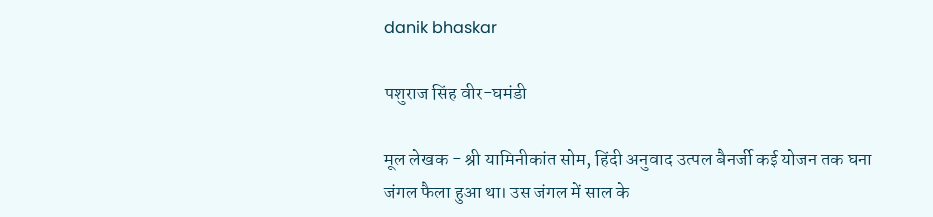danik bhaskar

पशुराज सिंह वीर-घमंडी

मूल लेखक - श्री यामिनीकांत सोम, हिंदी अनुवाद उत्पल बैनर्जी कई योजन तक घना जंगल फैला हुआ था। उस जंगल में साल के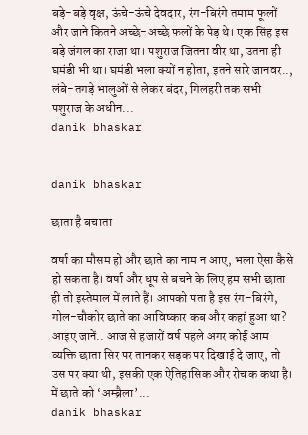बड़े-बड़े वृक्ष, ऊंचे-ऊंचे देवदार, रंग-बिरंगे तमाम फूलों और जाने कितने अच्छे-अच्छे फलों के पेड़ थे। एक सिंह इस बड़े जंगल का राजा था। पशुराज जितना वीर था, उतना ही घमंडी भी था। घमंडी भला क्यों न होता, इतने सारे जानवर.., लंबे-तगड़े भालुओं से लेकर बंदर, गिलहरी तक सभी पशुराज के अधीन...
danik bhaskar


danik bhaskar

छाता है बचाता

वर्षा का मौसम हो और छाते का नाम न आए, भला ऐसा कैसे हो सकता है। वर्षा और धूप से बचने के लिए हम सभी छाता ही तो इस्तेमाल में लाते हैं। आपको पता है इस रंग-बिरंगे, गोल-चौकोर छाते का आविष्कार कब और कहां हुआ था? आइए जानें.. आज से हजारों वर्ष पहले अगर कोई आम व्यक्ति छाता सिर पर तानकर सड़क पर दिखाई दे जाए, तो उस पर क्या थी, इसकी एक ऐतिहासिक और रोचक कथा है। में छाते को ‘अम्ब्रैला’...
danik bhaskar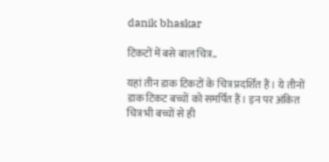danik bhaskar

टिकटों में बसे बाल चित्र..

यहां तीन डाक टिकटों के चित्र प्रदर्शित हैं। ये तीनों डाक टिकट बच्चों को समर्पित हैं। इन पर अंकित चित्र भी बच्चों से ही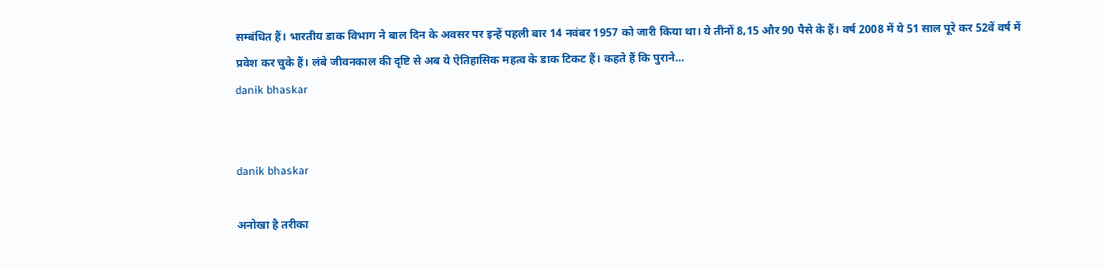सम्बंधित हैं। भारतीय डाक विभाग ने बाल दिन के अवसर पर इन्हें पहली बार 14 नवंबर 1957 को जारी किया था। ये तीनों 8,15 और 90 पैसे के हैं। वर्ष 2008 में ये 51 साल पूरे कर 52वें वर्ष में प्रवेश कर चुके हैं। लंबे जीवनकाल की दृष्टि से अब ये ऐतिहासिक महत्व के डाक टिकट हैं। कहते हैं कि पुराने...
danik bhaskar


danik bhaskar

अनोखा है तरीका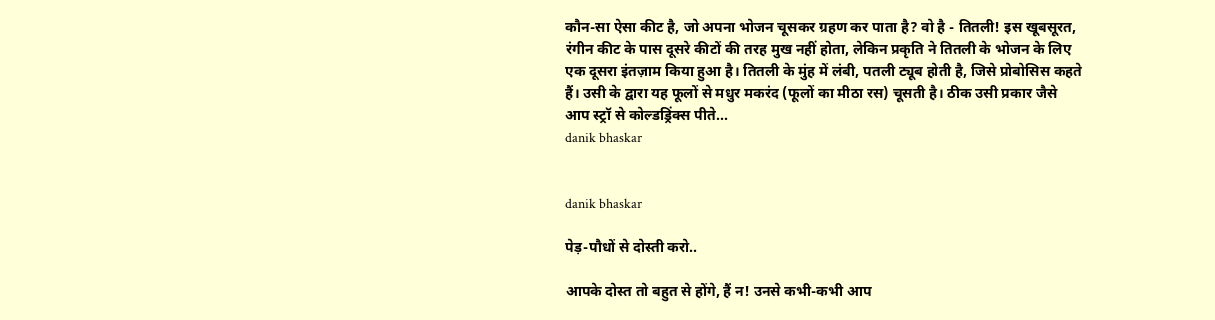कौन-सा ऐसा कीट है, जो अपना भोजन चूसकर ग्रहण कर पाता है? वो है - तितली! इस खूबसूरत, रंगीन कीट के पास दूसरे कीटों की तरह मुख नहीं होता, लेकिन प्रकृति ने तितली के भोजन के लिए एक दूसरा इंतज़ाम किया हुआ है। तितली के मुंह में लंबी, पतली ट्यूब होती है, जिसे प्रोबोसिस कहते हैं। उसी के द्वारा यह फूलों से मधुर मकरंद (फूलों का मीठा रस) चूसती है। ठीक उसी प्रकार जैसे आप स्ट्रॉ से कोल्डड्रिंक्स पीते...
danik bhaskar


danik bhaskar

पेड़-पौधों से दोस्ती करो..

आपके दोस्त तो बहुत से होंगे, हैं न! उनसे कभी-कभी आप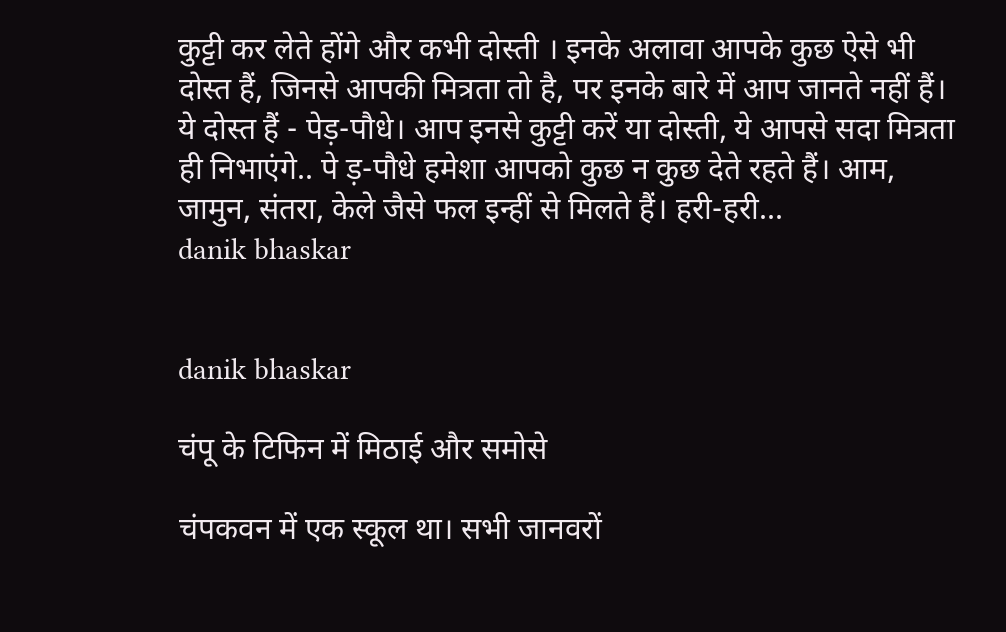कुट्टी कर लेते होंगे और कभी दोस्ती । इनके अलावा आपके कुछ ऐसे भी दोस्त हैं, जिनसे आपकी मित्रता तो है, पर इनके बारे में आप जानते नहीं हैं। ये दोस्त हैं - पेड़-पौधे। आप इनसे कुट्टी करें या दोस्ती, ये आपसे सदा मित्रता ही निभाएंगे.. पे ड़-पौधे हमेशा आपको कुछ न कुछ देते रहते हैं। आम, जामुन, संतरा, केले जैसे फल इन्हीं से मिलते हैं। हरी-हरी...
danik bhaskar


danik bhaskar

चंपू के टिफिन में मिठाई और समोसे

चंपकवन में एक स्कूल था। सभी जानवरों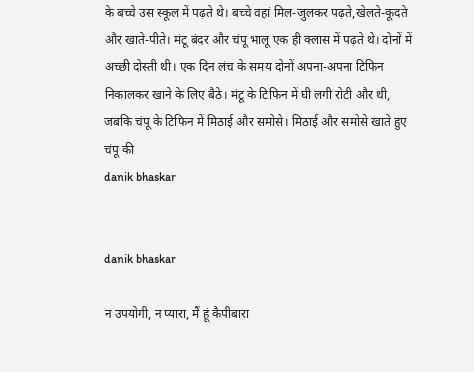के बच्चे उस स्कूल में पढ़ते थे। बच्चे वहां मिल-जुलकर पढ़ते,खेलते-कूदते और खाते-पीते। मंटू बंदर और चंपू भालू एक ही क्लास में पढ़ते थे। दोनों में अच्छी दोस्ती थी। एक दिन लंच के समय दोनों अपना-अपना टिफिन निकालकर खाने के लिए बैठे। मंटू के टिफिन में घी लगी रोटी और थी, जबकि चंपू के टिफिन में मिठाई और समोसे। मिठाई और समोसे खाते हुए चंपू की
danik bhaskar


danik bhaskar

न उपयोगी, न प्यारा, मैं हूं कैपीबारा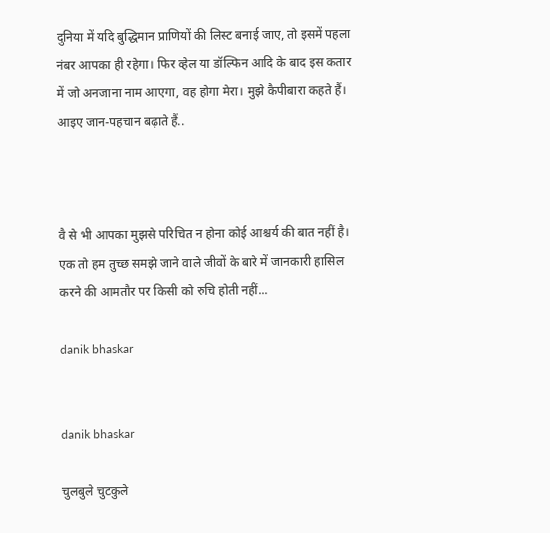दुनिया में यदि बुद्धिमान प्राणियों की लिस्ट बनाई जाए, तो इसमें पहला नंबर आपका ही रहेगा। फिर व्हेल या डॉल्फिन आदि के बाद इस कतार में जो अनजाना नाम आएगा, वह होगा मेरा। मुझे कैपीबारा कहते हैं। आइए जान-पहचान बढ़ाते हैं..



वै से भी आपका मुझसे परिचित न होना कोई आश्चर्य की बात नहीं है। एक तो हम तुच्छ समझे जाने वाले जीवों के बारे में जानकारी हासिल करने की आमतौर पर किसी को रुचि होती नहीं...

danik bhaskar


danik bhaskar

चुलबुले चुटकुले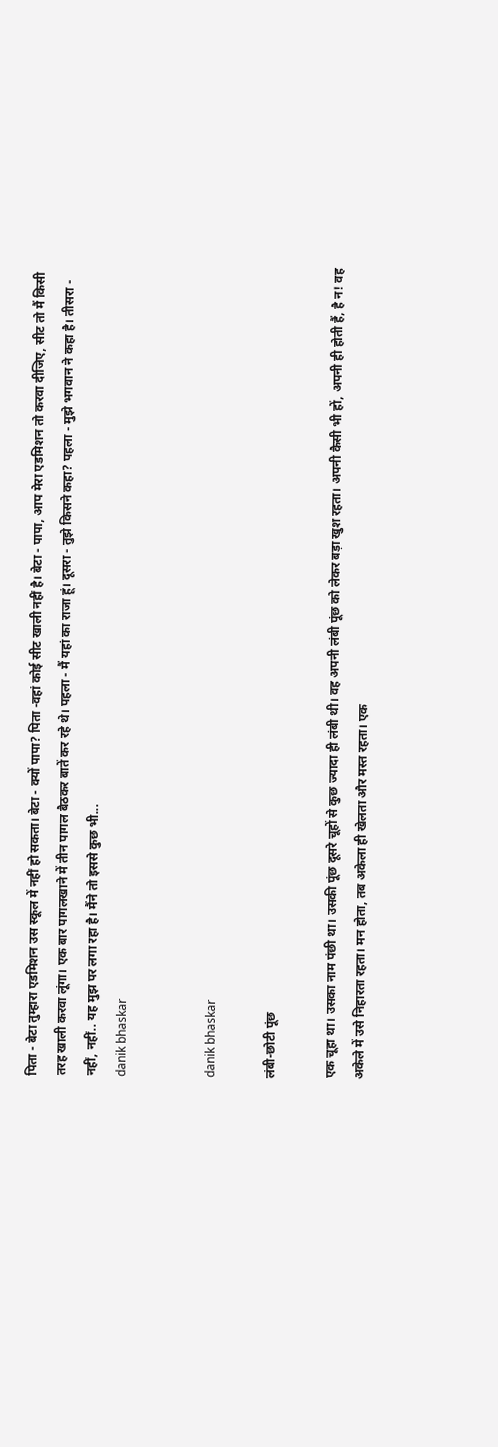पिता - बेटा तुम्हारा एडमिशन उस स्कूल में नहीं हो सकता। बेटा - क्यों पापा? पिता -वहां कोई सीट खाली नहीं है। बेटा - पापा, आप मेरा एडमिशन तो करवा दीजिए, सीट तो मैं किसी तरह खाली करवा लूंगा। एक बार पागलखाने में तीन पागल बैठकर बातें कर रहे थे। पहला - मैं यहां का राजा हूं। दूसरा - तुझे किसने कहा? पहला - मुझे भगवान ने कहा है। तीसरा - नहीं, नहीं.. यह मुझ पर लगा रहा है। मैंने तो इससे कुछ भी...
danik bhaskar


danik bhaskar

लंबी-छोटी पूंछ

एक चूहा था। उसका नाम पंछी था। उसकी पूंछ दूसरे चूहों से कुछ ज्यादा ही लंबी थी। वह अपनी लंबी पूंछ को लेकर बड़ा खुश रहता। अपनी कैसी भी हों, अपनी ही होती हैं, है न! वह अकेले में उसे निहारता रहता। मन होता, तब अकेला ही खेलता और मस्त रहता। एक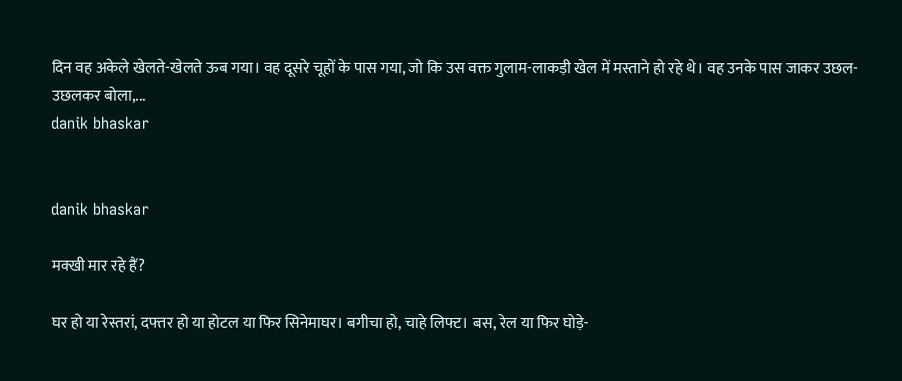दिन वह अकेले खेलते-खेलते ऊब गया। वह दूसरे चूहों के पास गया, जो कि उस वक्त गुलाम-लाकड़ी खेल में मस्ताने हो रहे थे। वह उनके पास जाकर उछल-उछलकर बोला,...
danik bhaskar


danik bhaskar

मक्खी मार रहे हैं?

घर हो या रेस्तरां, दफ्तर हो या होटल या फिर सिनेमाघर। बगीचा हो, चाहे लिफ्ट। बस, रेल या फिर घोड़े-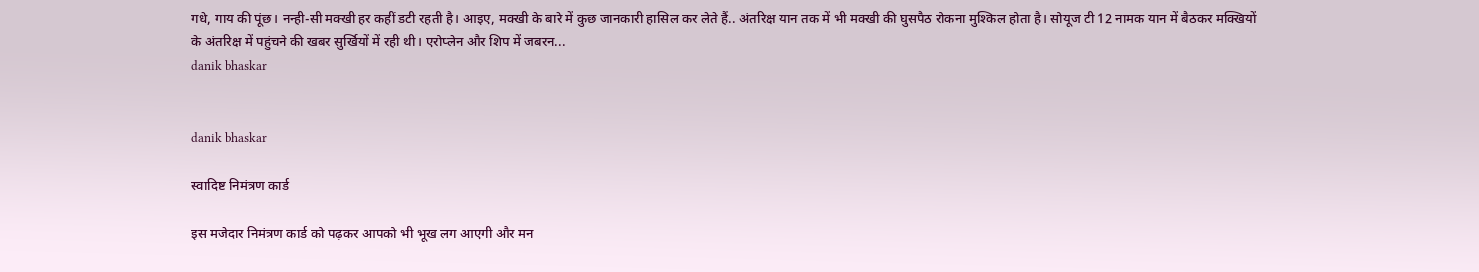गधे, गाय की पूंछ। नन्ही-सी मक्खी हर कहीं डटी रहती है। आइए, मक्खी के बारे में कुछ जानकारी हासिल कर लेते हैं.. अंतरिक्ष यान तक में भी मक्खी की घुसपैठ रोकना मुश्किल होता है। सोयूज टी 12 नामक यान में बैठकर मक्खियों के अंतरिक्ष में पहुंचने की खबर सुर्खियों में रही थी। एरोप्लेन और शिप में जबरन...
danik bhaskar


danik bhaskar

स्वादिष्ट निमंत्रण कार्ड

इस मजेदार निमंत्रण कार्ड को पढ़कर आपको भी भूख लग आएगी और मन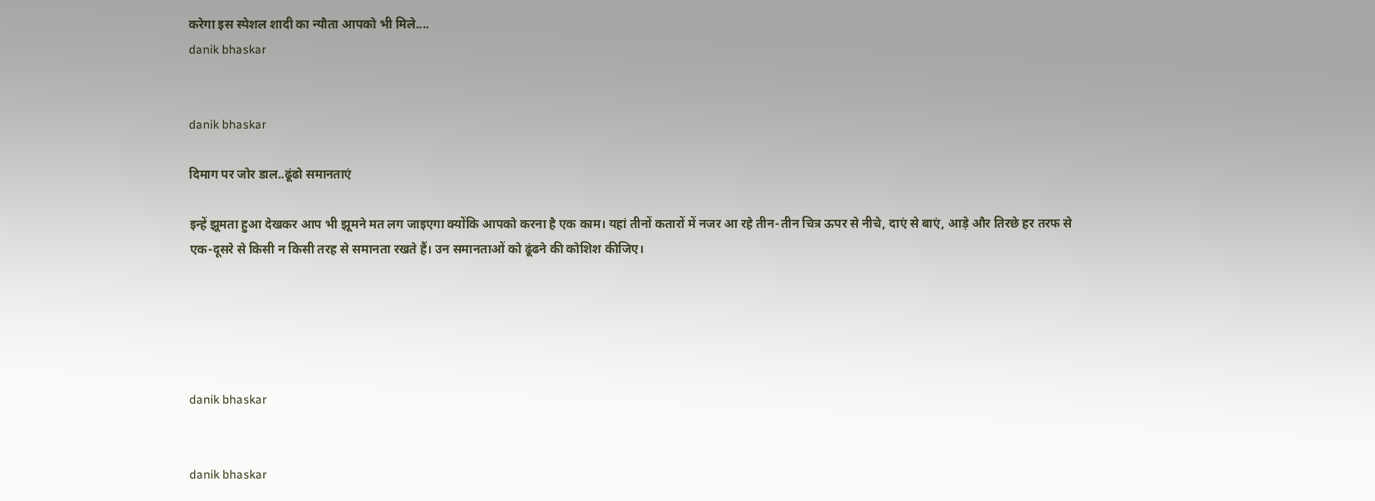करेगा इस स्पेशल शादी का न्यौता आपको भी मिले....
danik bhaskar


danik bhaskar

दिमाग पर जोर डाल..ढूंढो समानताएं

इन्हें झूमता हुआ देखकर आप भी झूमने मत लग जाइएगा क्योंकि आपको करना है एक काम। यहां तीनों कतारों में नजर आ रहे तीन-तीन चित्र ऊपर से नीचे, दाएं से बाएं, आड़े और तिरछे हर तरफ से एक-दूसरे से किसी न किसी तरह से समानता रखते हैं। उन समानताओं को ढूंढने की कोशिश कीजिए।





danik bhaskar


danik bhaskar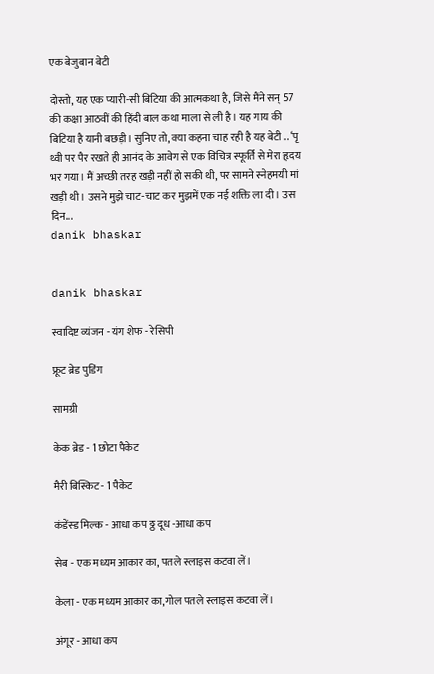एक बेजुबान बेटी

दोस्तो, यह एक प्यारी-सी बिटिया की आत्मकथा है, जिसे मैंने सन् 57 की कक्षा आठवीं की हिंदी बाल कथा माला से ली है। यह गाय की बिटिया है यानी बछड़ी। सुनिए तो, क्या कहना चाह रही है यह बेटी .. ‘पृ थ्वी पर पैर रखते ही आनंद के आवेग से एक विचित्र स्फूर्ति से मेरा हृदय भर गया। मैं अच्छी तरह खड़ी नहीं हो सकी थी, पर सामने स्नेहमयी मां खड़ी थी। उसने मुझे चाट-चाट कर मुझमें एक नई शक्ति ला दी। उस दिन...
danik bhaskar


danik bhaskar

स्वादिष्ट व्यंजन - यंग शेफ - रेसिपी

फ्रूट ब्रेड पुडिंग

सामग्री

केक ब्रेड - 1 छोटा पैकेट

मैरी बिस्किट - 1 पैकेट

कंडेंस्ड मिल्क - आधा कप ठ्ठ दूध -आधा कप

सेब - एक मध्यम आकार का, पतले स्लाइस कटवा लें।

केला - एक मध्यम आकार का,गोल पतले स्लाइस कटवा लें।

अंगूर - आधा कप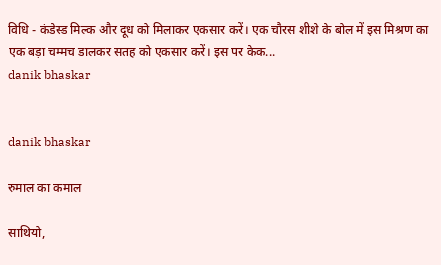विधि - कंडेस्ड मिल्क और दूध को मिलाकर एकसार करें। एक चौरस शीशे के बोल में इस मिश्रण का एक बड़ा चम्मच डालकर सतह को एकसार करें। इस पर केक...
danik bhaskar


danik bhaskar

रुमाल का कमाल

साथियो,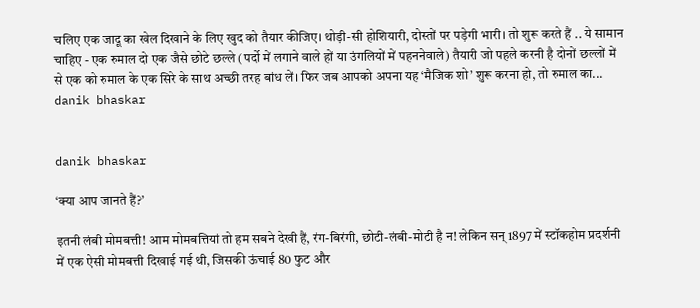चलिए एक जादू का खेल दिखाने के लिए खुद को तैयार कीजिए। थोड़ी-सी होशियारी, दोस्तों पर पड़ेगी भारी। तो शुरू करते हैं .. ये सामान चाहिए - एक रुमाल दो एक जैसे छोटे छल्ले (पर्दो में लगाने वाले हों या उंगलियों में पहननेवाले) तैयारी जो पहले करनी है दोनों छल्लों में से एक को रुमाल के एक सिरे के साथ अच्छी तरह बांध लें। फिर जब आपको अपना यह ‘मैजिक शो’ शुरू करना हो, तो रुमाल का...
danik bhaskar


danik bhaskar

‘क्या आप जानते हैं?’

इतनी लंबी मोमबत्ती! आम मोमबत्तियां तो हम सबने देखी हैं, रंग-बिरंगी, छोटी-लंबी-मोटी है न! लेकिन सन् 1897 में स्टॉकहोम प्रदर्शनी में एक ऐसी मोमबत्ती दिखाई गई थी, जिसकी ऊंचाई 80 फुट और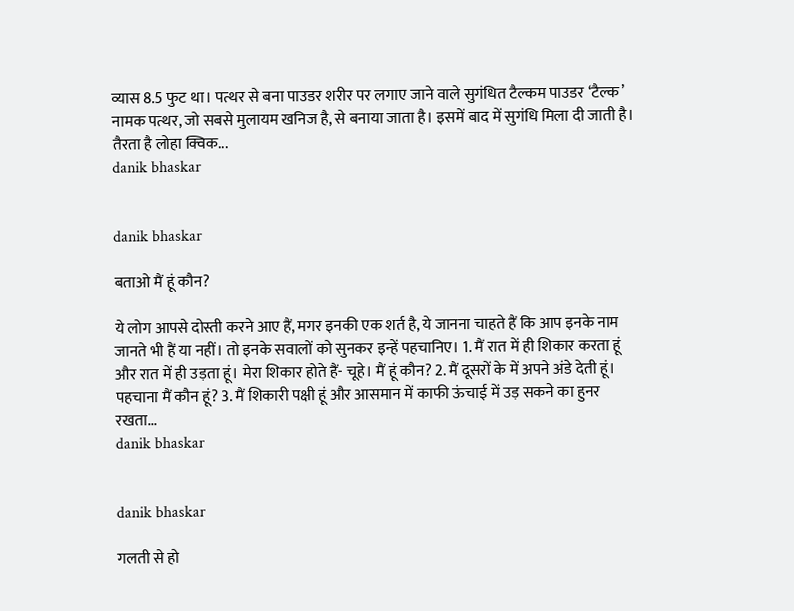व्यास 8.5 फुट था। पत्थर से बना पाउडर शरीर पर लगाए जाने वाले सुगंधित टैल्कम पाउडर ‘टैल्क’ नामक पत्थर, जो सबसे मुलायम खनिज है, से बनाया जाता है। इसमें बाद में सुगंधि मिला दी जाती है। तैरता है लोहा क्विक...
danik bhaskar


danik bhaskar

बताओ मैं हूं कौन?

ये लोग आपसे दोस्ती करने आए हैं, मगर इनकी एक शर्त है, ये जानना चाहते हैं कि आप इनके नाम जानते भी हैं या नहीं। तो इनके सवालों को सुनकर इन्हें पहचानिए। 1. मैं रात में ही शिकार करता हूं और रात में ही उड़ता हूं। मेरा शिकार होते हैं- चूहे। मैं हूं कौन? 2. मैं दूसरों के में अपने अंडे देती हूं। पहचाना मैं कौन हूं? 3. मैं शिकारी पक्षी हूं और आसमान में काफी ऊंचाई में उड़ सकने का हुनर रखता...
danik bhaskar


danik bhaskar

गलती से हो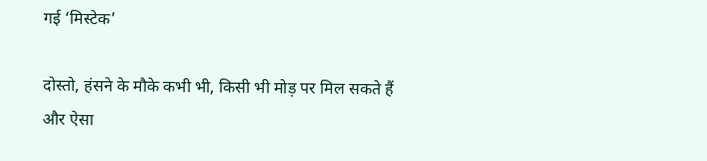गई ‘मिस्टेक’

दोस्तो, हंसने के मौके कभी भी, किसी भी मोड़ पर मिल सकते हैं और ऐसा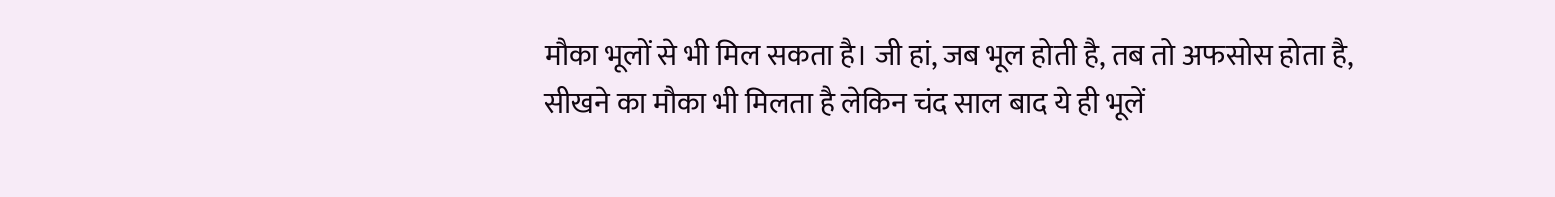मौका भूलों से भी मिल सकता है। जी हां, जब भूल होती है, तब तो अफसोस होता है, सीखने का मौका भी मिलता है लेकिन चंद साल बाद ये ही भूलें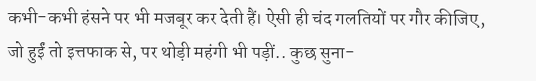कभी-कभी हंसने पर भी मजबूर कर देती हैं। ऐसी ही चंद गलतियों पर गौर कीजिए, जो हुईं तो इत्तफाक से, पर थोड़ी महंगी भी पड़ीं.. कुछ सुना-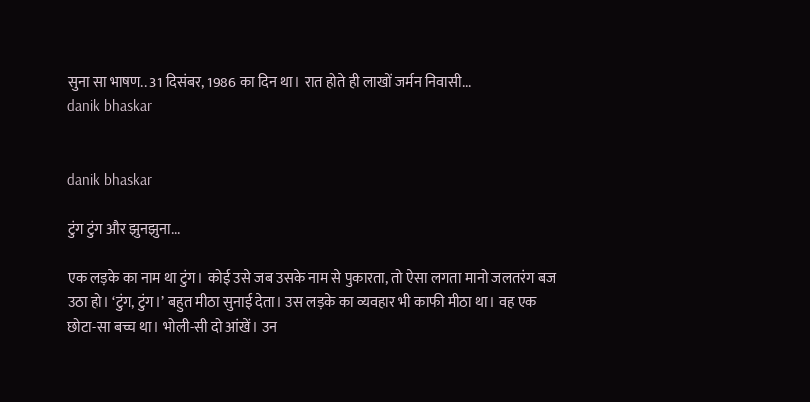सुना सा भाषण.. 31 दिसंबर, 1986 का दिन था। रात होते ही लाखों जर्मन निवासी...
danik bhaskar


danik bhaskar

टुंग टुंग और झुनझुना...

एक लड़के का नाम था टुंग। कोई उसे जब उसके नाम से पुकारता, तो ऐसा लगता मानो जलतरंग बज उठा हो। ‘टुंग, टुंग।’ बहुत मीठा सुनाई देता। उस लड़के का व्यवहार भी काफी मीठा था। वह एक छोटा-सा बच्च था। भोली-सी दो आंखें। उन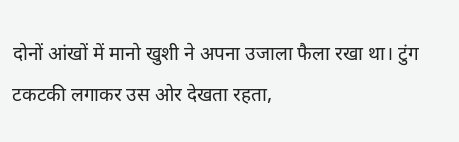दोनों आंखों में मानो खुशी ने अपना उजाला फैला रखा था। टुंग टकटकी लगाकर उस ओर देखता रहता,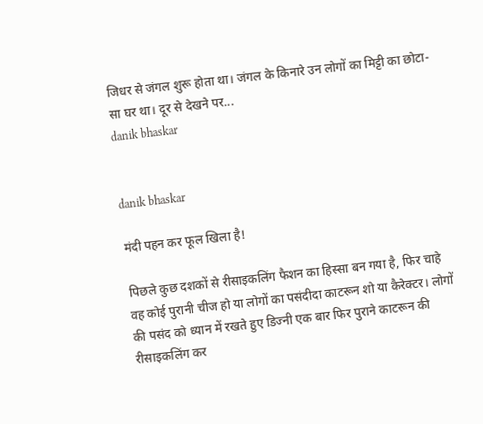जिधर से जंगल शुरू होता था। जंगल के किनारे उन लोगों का मिट्टी का छोटा-सा घर था। दूर से देखने पर...
danik bhaskar


danik bhaskar

मंदी पहन कर फूल खिला है!

पिछले कुछ दशकों से रीसाइकलिंग फैशन का हिस्सा बन गया है, फिर चाहे वह कोई पुरानी चीज हो या लोगों का पसंदीदा काटरून शो या कैरेक्टर। लोगों की पसंद को ध्यान में रखते हुए डिज्नी एक बार फिर पुराने काटरून की रीसाइकलिंग कर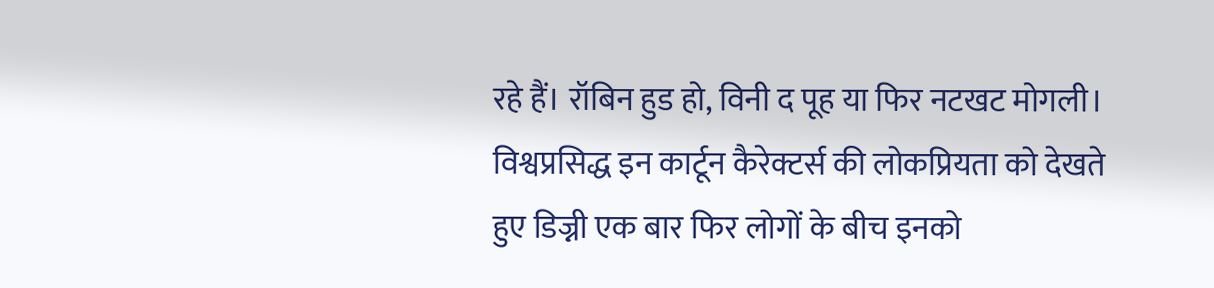रहे हैं। रॉबिन हुड हो, विनी द पूह या फिर नटखट मोगली। विश्वप्रसिद्ध इन कार्टून कैरेक्टर्स की लोकप्रियता को देखते हुए डिज्नी एक बार फिर लोगों के बीच इनको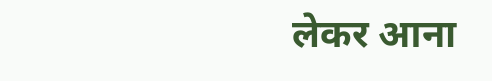लेकर आना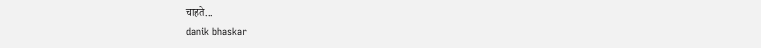चाहते...
danik bhaskar